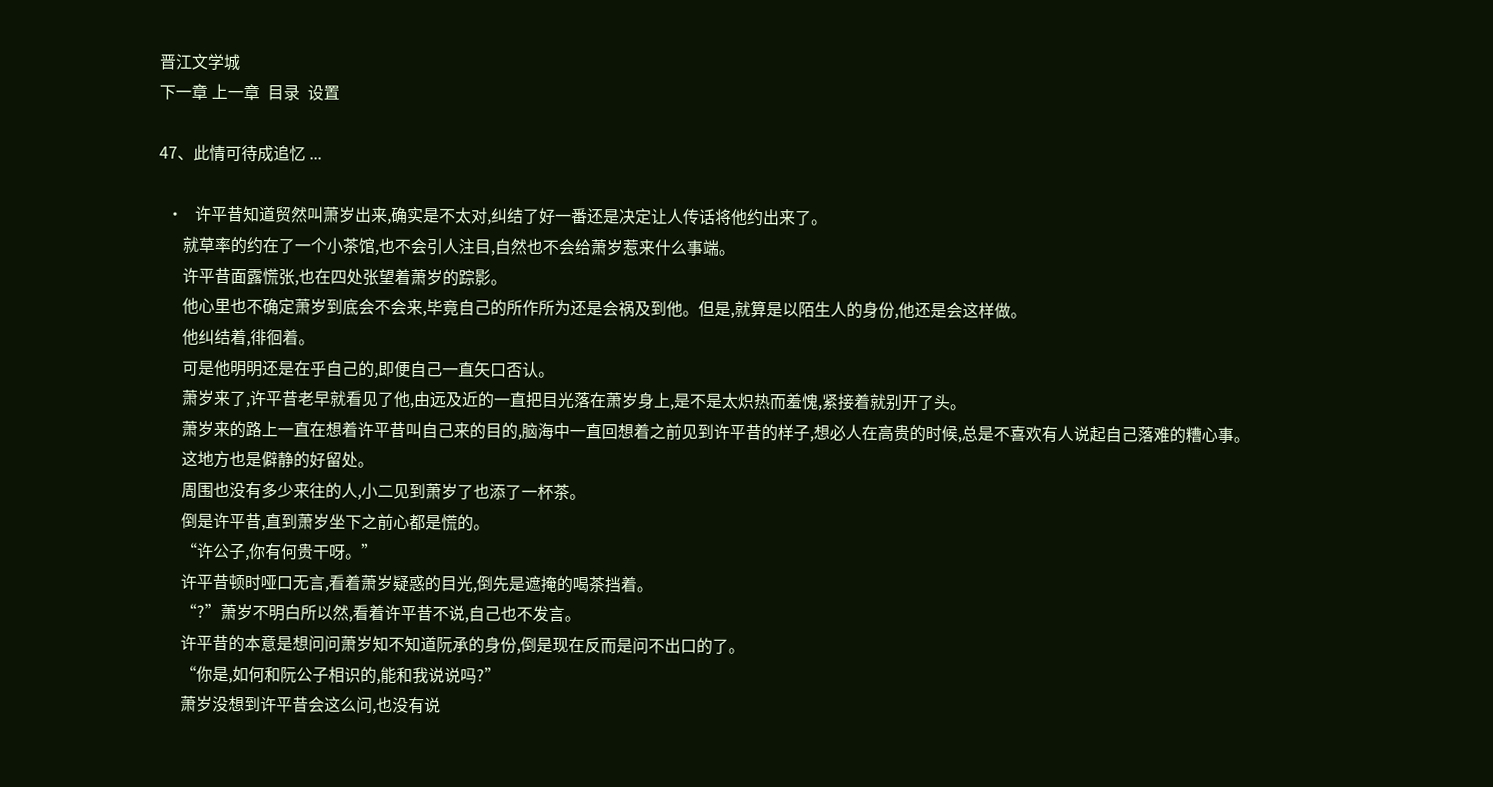晋江文学城
下一章 上一章  目录  设置

47、此情可待成追忆 ...

  •   许平昔知道贸然叫萧岁出来,确实是不太对,纠结了好一番还是决定让人传话将他约出来了。
      就草率的约在了一个小茶馆,也不会引人注目,自然也不会给萧岁惹来什么事端。
      许平昔面露慌张,也在四处张望着萧岁的踪影。
      他心里也不确定萧岁到底会不会来,毕竟自己的所作所为还是会祸及到他。但是,就算是以陌生人的身份,他还是会这样做。
      他纠结着,徘徊着。
      可是他明明还是在乎自己的,即便自己一直矢口否认。
      萧岁来了,许平昔老早就看见了他,由远及近的一直把目光落在萧岁身上,是不是太炽热而羞愧,紧接着就别开了头。
      萧岁来的路上一直在想着许平昔叫自己来的目的,脑海中一直回想着之前见到许平昔的样子,想必人在高贵的时候,总是不喜欢有人说起自己落难的糟心事。
      这地方也是僻静的好留处。
      周围也没有多少来往的人,小二见到萧岁了也添了一杯茶。
      倒是许平昔,直到萧岁坐下之前心都是慌的。
      “许公子,你有何贵干呀。”
      许平昔顿时哑口无言,看着萧岁疑惑的目光,倒先是遮掩的喝茶挡着。
      “?”萧岁不明白所以然,看着许平昔不说,自己也不发言。
      许平昔的本意是想问问萧岁知不知道阮承的身份,倒是现在反而是问不出口的了。
      “你是,如何和阮公子相识的,能和我说说吗?”
      萧岁没想到许平昔会这么问,也没有说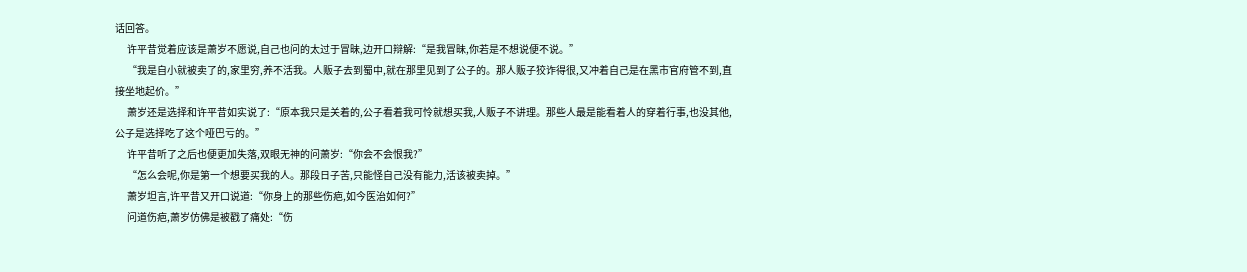话回答。
      许平昔觉着应该是萧岁不愿说,自己也问的太过于冒昧,边开口辩解:“是我冒昧,你若是不想说便不说。”
      “我是自小就被卖了的,家里穷,养不活我。人贩子去到蜀中,就在那里见到了公子的。那人贩子狡诈得很,又冲着自己是在黑市官府管不到,直接坐地起价。”
      萧岁还是选择和许平昔如实说了:“原本我只是关着的,公子看着我可怜就想买我,人贩子不讲理。那些人最是能看着人的穿着行事,也没其他,公子是选择吃了这个哑巴亏的。”
      许平昔听了之后也便更加失落,双眼无神的问萧岁:“你会不会恨我?”
      “怎么会呢,你是第一个想要买我的人。那段日子苦,只能怪自己没有能力,活该被卖掉。”
      萧岁坦言,许平昔又开口说道:“你身上的那些伤疤,如今医治如何?”
      问道伤疤,萧岁仿佛是被戳了痛处:“伤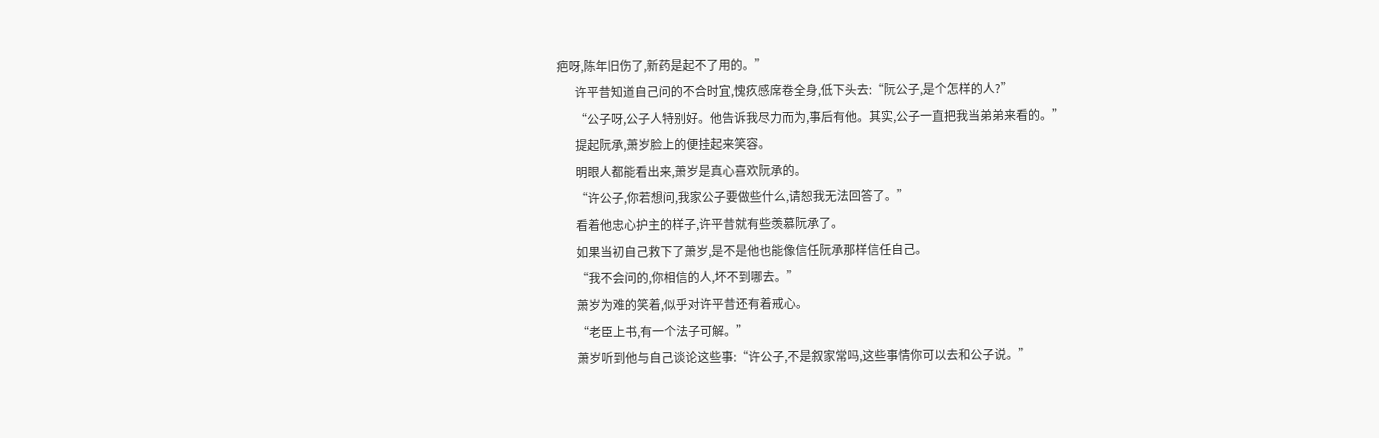疤呀,陈年旧伤了,新药是起不了用的。”
      许平昔知道自己问的不合时宜,愧疚感席卷全身,低下头去:“阮公子,是个怎样的人?”
      “公子呀,公子人特别好。他告诉我尽力而为,事后有他。其实,公子一直把我当弟弟来看的。”
      提起阮承,萧岁脸上的便挂起来笑容。
      明眼人都能看出来,萧岁是真心喜欢阮承的。
      “许公子,你若想问,我家公子要做些什么,请恕我无法回答了。”
      看着他忠心护主的样子,许平昔就有些羡慕阮承了。
      如果当初自己救下了萧岁,是不是他也能像信任阮承那样信任自己。
      “我不会问的,你相信的人,坏不到哪去。”
      萧岁为难的笑着,似乎对许平昔还有着戒心。
      “老臣上书,有一个法子可解。”
      萧岁听到他与自己谈论这些事:“许公子,不是叙家常吗,这些事情你可以去和公子说。”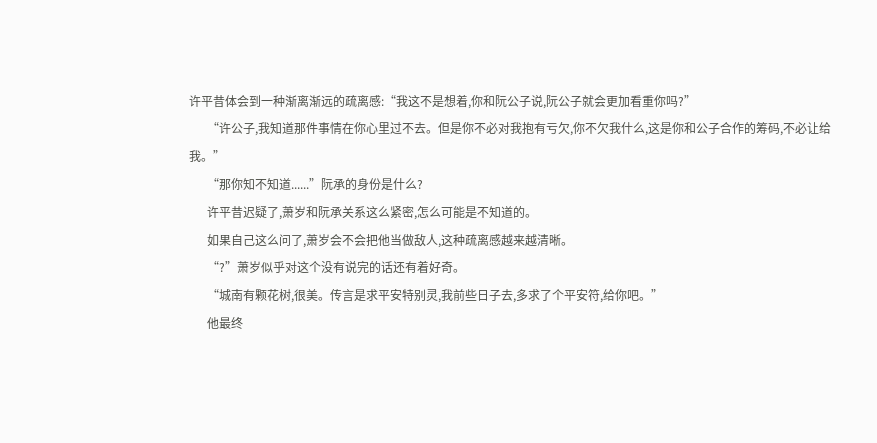许平昔体会到一种渐离渐远的疏离感:“我这不是想着,你和阮公子说,阮公子就会更加看重你吗?”
      “许公子,我知道那件事情在你心里过不去。但是你不必对我抱有亏欠,你不欠我什么,这是你和公子合作的筹码,不必让给我。”
      “那你知不知道......”阮承的身份是什么?
      许平昔迟疑了,萧岁和阮承关系这么紧密,怎么可能是不知道的。
      如果自己这么问了,萧岁会不会把他当做敌人,这种疏离感越来越清晰。
      “?”萧岁似乎对这个没有说完的话还有着好奇。
      “城南有颗花树,很美。传言是求平安特别灵,我前些日子去,多求了个平安符,给你吧。”
      他最终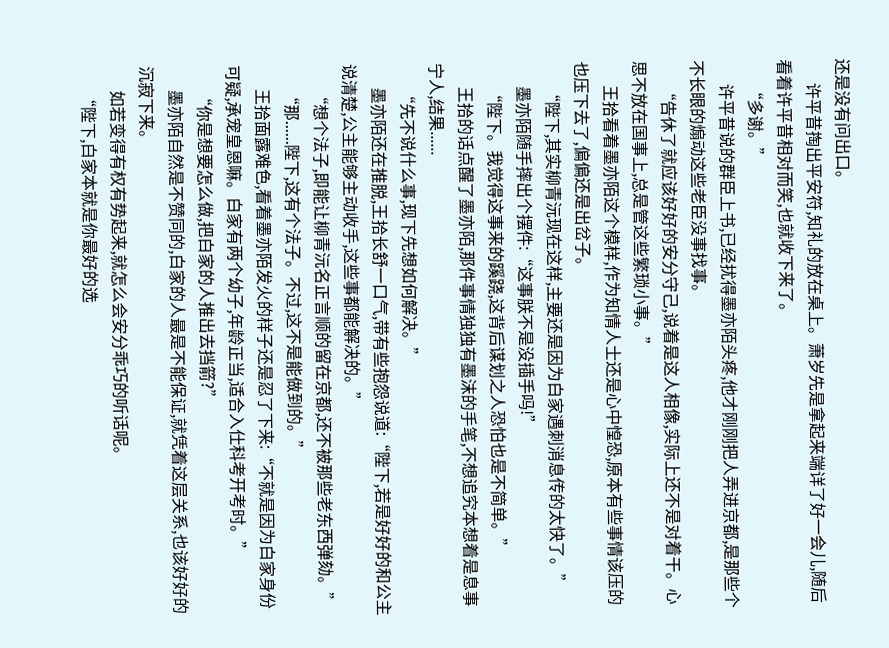还是没有问出口。
      许平昔掏出平安符,知礼的放在桌上。萧岁先是拿起来端详了好一会儿,随后看着许平昔相对而笑,也就收下来了。
      “多谢。”
      许平昔说的群臣上书,已经扰得墨亦陌头疼,他才刚刚把人弄进京都,是那些个不长眼的煽动这些老臣没事找事。
      “告休了就应该好好的安分守己,说着是这人相像,实际上还不是对着干。心思不放在国事上,总是管这些繁琐小事。”
      王拾看着墨亦陌这个模样,作为知情人士还是心中惶恐,原本有些事情该压的也压下去了,偏偏还是出岔子。
      “陛下,其实柳青沅现在这样,主要还是因为白家遇刺消息传的太快了。”
      墨亦陌随手摔出个摆件:“这事朕不是没插手吗!”
      “陛下。我觉得这事来的蹊跷,这背后谋划之人恐怕也是不简单。”
      王拾的话点醒了墨亦陌,那件事情独独有墨沫的手笔,不想追究本想着是息事宁人,结果......
      “先不说什么事,现下先想如何解决。”
      墨亦陌还在推脱,王拾长舒一口气,带有些抱怨说道:“陛下,若是好好的和公主说清楚,公主能够主动收手,这些事都能解决的。”
      “想个法子,即能让柳青沅名正言顺的留在京都,还不被那些老东西弹劾。”
      “那......陛下,这有个法子。不过,这不是能做到的。”
      王拾面露难色,看着墨亦陌发火的样子还是忍了下来:“不就是因为白家身份可疑,承宠皇恩嘛。白家有两个幼子,年龄正当,适合入仕科考开考时。”
      “你是想要怎么做,把白家的人推出去挡箭?”
      墨亦陌自然是不赞同的,白家的人最是不能保证,就凭着这层关系,也该好好的沉寂下来。
      如若变得有权有势起来,就怎么会安分乖巧的听话呢。
      “陛下,白家本就是你最好的选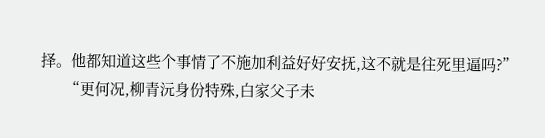择。他都知道这些个事情了不施加利益好好安抚,这不就是往死里逼吗?”
      “更何况,柳青沅身份特殊,白家父子未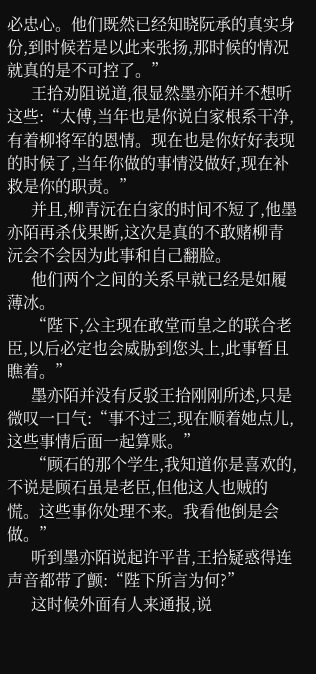必忠心。他们既然已经知晓阮承的真实身份,到时候若是以此来张扬,那时候的情况就真的是不可控了。”
      王拾劝阻说道,很显然墨亦陌并不想听这些:“太傅,当年也是你说白家根系干净,有着柳将军的恩情。现在也是你好好表现的时候了,当年你做的事情没做好,现在补救是你的职责。”
      并且,柳青沅在白家的时间不短了,他墨亦陌再杀伐果断,这次是真的不敢赌柳青沅会不会因为此事和自己翻脸。
      他们两个之间的关系早就已经是如履薄冰。
      “陛下,公主现在敢堂而皇之的联合老臣,以后必定也会威胁到您头上,此事暂且瞧着。”
      墨亦陌并没有反驳王拾刚刚所述,只是微叹一口气:“事不过三,现在顺着她点儿,这些事情后面一起算账。”
      “顾石的那个学生,我知道你是喜欢的,不说是顾石虽是老臣,但他这人也贼的慌。这些事你处理不来。我看他倒是会做。”
      听到墨亦陌说起许平昔,王拾疑惑得连声音都带了颤:“陛下所言为何?”
      这时候外面有人来通报,说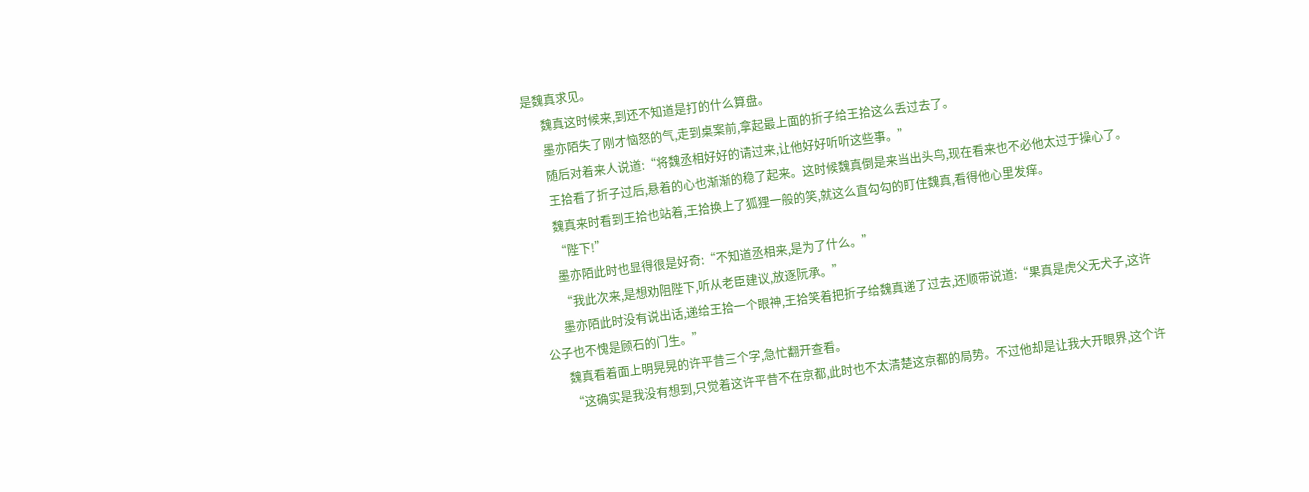是魏真求见。
      魏真这时候来,到还不知道是打的什么算盘。
      墨亦陌失了刚才恼怒的气,走到桌案前,拿起最上面的折子给王拾这么丢过去了。
      随后对着来人说道:“将魏丞相好好的请过来,让他好好听听这些事。”
      王拾看了折子过后,悬着的心也渐渐的稳了起来。这时候魏真倒是来当出头鸟,现在看来也不必他太过于操心了。
      魏真来时看到王拾也站着,王拾换上了狐狸一般的笑,就这么直勾勾的盯住魏真,看得他心里发痒。
      “陛下!”
      墨亦陌此时也显得很是好奇:“不知道丞相来,是为了什么。”
      “我此次来,是想劝阻陛下,听从老臣建议,放逐阮承。”
      墨亦陌此时没有说出话,递给王拾一个眼神,王拾笑着把折子给魏真递了过去,还顺带说道:“果真是虎父无犬子,这许公子也不愧是顾石的门生。”
      魏真看着面上明晃晃的许平昔三个字,急忙翻开查看。
      “这确实是我没有想到,只觉着这许平昔不在京都,此时也不太清楚这京都的局势。不过他却是让我大开眼界,这个许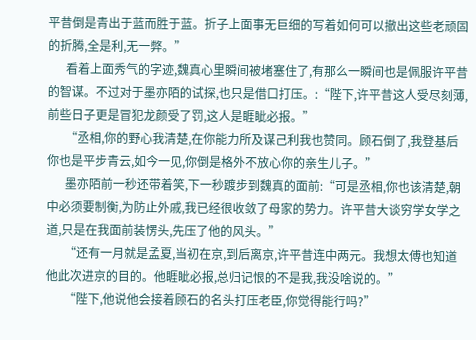平昔倒是青出于蓝而胜于蓝。折子上面事无巨细的写着如何可以撤出这些老顽固的折腾,全是利,无一弊。”
      看着上面秀气的字迹,魏真心里瞬间被堵塞住了,有那么一瞬间也是佩服许平昔的智谋。不过对于墨亦陌的试探,也只是借口打压。:“陛下,许平昔这人受尽刻薄,前些日子更是冒犯龙颜受了罚,这人是睚眦必报。”
      “丞相,你的野心我清楚,在你能力所及谋己利我也赞同。顾石倒了,我登基后你也是平步青云,如今一见,你倒是格外不放心你的亲生儿子。”
      墨亦陌前一秒还带着笑,下一秒踱步到魏真的面前:“可是丞相,你也该清楚,朝中必须要制衡,为防止外戚,我已经很收敛了母家的势力。许平昔大谈穷学女学之道,只是在我面前装愣头,先压了他的风头。”
      “还有一月就是孟夏,当初在京,到后离京,许平昔连中两元。我想太傅也知道他此次进京的目的。他睚眦必报,总归记恨的不是我,我没啥说的。”
      “陛下,他说他会接着顾石的名头打压老臣,你觉得能行吗?”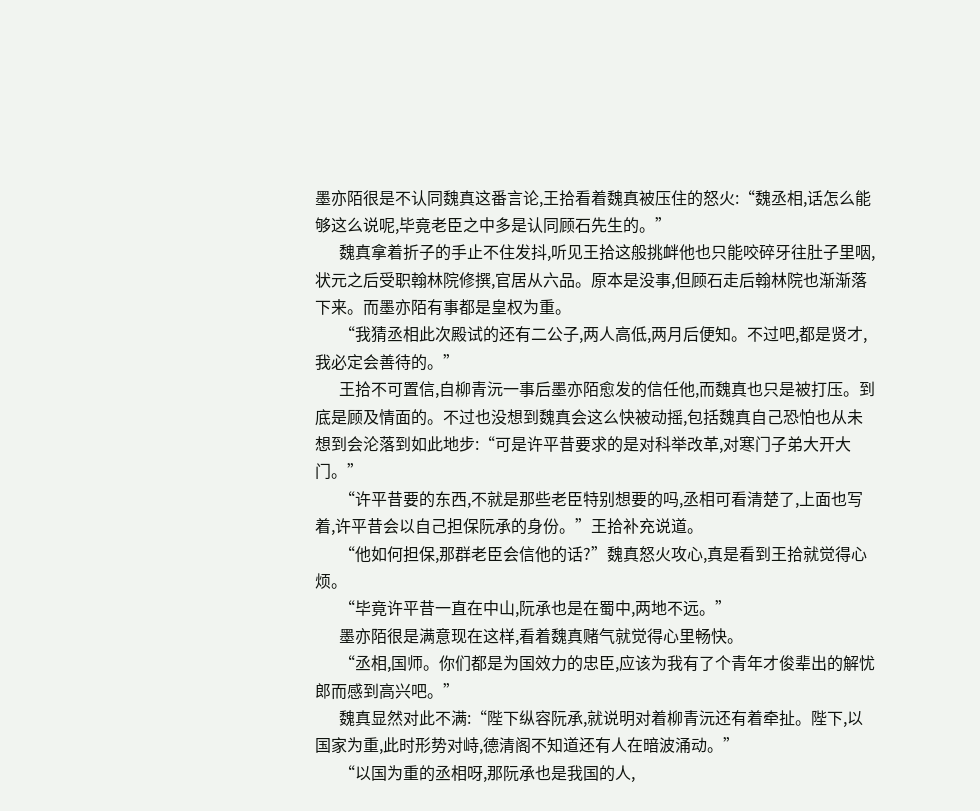墨亦陌很是不认同魏真这番言论,王拾看着魏真被压住的怒火:“魏丞相,话怎么能够这么说呢,毕竟老臣之中多是认同顾石先生的。”
      魏真拿着折子的手止不住发抖,听见王拾这般挑衅他也只能咬碎牙往肚子里咽,状元之后受职翰林院修撰,官居从六品。原本是没事,但顾石走后翰林院也渐渐落下来。而墨亦陌有事都是皇权为重。
      “我猜丞相此次殿试的还有二公子,两人高低,两月后便知。不过吧,都是贤才,我必定会善待的。”
      王拾不可置信,自柳青沅一事后墨亦陌愈发的信任他,而魏真也只是被打压。到底是顾及情面的。不过也没想到魏真会这么快被动摇,包括魏真自己恐怕也从未想到会沦落到如此地步:“可是许平昔要求的是对科举改革,对寒门子弟大开大门。”
      “许平昔要的东西,不就是那些老臣特别想要的吗,丞相可看清楚了,上面也写着,许平昔会以自己担保阮承的身份。”王拾补充说道。
      “他如何担保,那群老臣会信他的话?”魏真怒火攻心,真是看到王拾就觉得心烦。
      “毕竟许平昔一直在中山,阮承也是在蜀中,两地不远。”
      墨亦陌很是满意现在这样,看着魏真赌气就觉得心里畅快。
      “丞相,国师。你们都是为国效力的忠臣,应该为我有了个青年才俊辈出的解忧郎而感到高兴吧。”
      魏真显然对此不满:“陛下纵容阮承,就说明对着柳青沅还有着牵扯。陛下,以国家为重,此时形势对峙,德清阁不知道还有人在暗波涌动。”
      “以国为重的丞相呀,那阮承也是我国的人,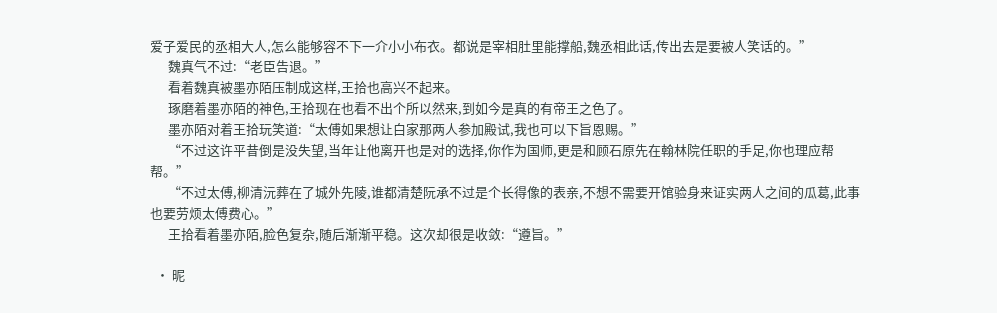爱子爱民的丞相大人,怎么能够容不下一介小小布衣。都说是宰相肚里能撑船,魏丞相此话,传出去是要被人笑话的。”
      魏真气不过:“老臣告退。”
      看着魏真被墨亦陌压制成这样,王拾也高兴不起来。
      琢磨着墨亦陌的神色,王拾现在也看不出个所以然来,到如今是真的有帝王之色了。
      墨亦陌对着王拾玩笑道:“太傅如果想让白家那两人参加殿试,我也可以下旨恩赐。”
      “不过这许平昔倒是没失望,当年让他离开也是对的选择,你作为国师,更是和顾石原先在翰林院任职的手足,你也理应帮帮。”
      “不过太傅,柳清沅葬在了城外先陵,谁都清楚阮承不过是个长得像的表亲,不想不需要开馆验身来证实两人之间的瓜葛,此事也要劳烦太傅费心。”
      王拾看着墨亦陌,脸色复杂,随后渐渐平稳。这次却很是收敛:“遵旨。”

  • 昵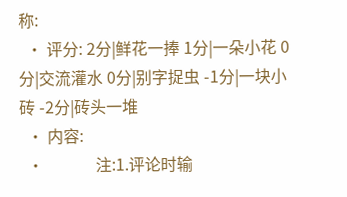称:
  • 评分: 2分|鲜花一捧 1分|一朵小花 0分|交流灌水 0分|别字捉虫 -1分|一块小砖 -2分|砖头一堆
  • 内容:
  •             注:1.评论时输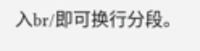入br/即可换行分段。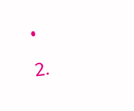•                 2.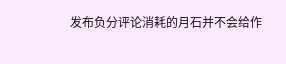发布负分评论消耗的月石并不会给作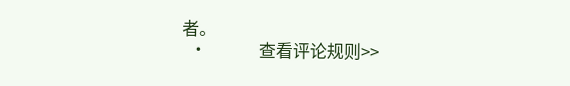者。
  •             查看评论规则>>